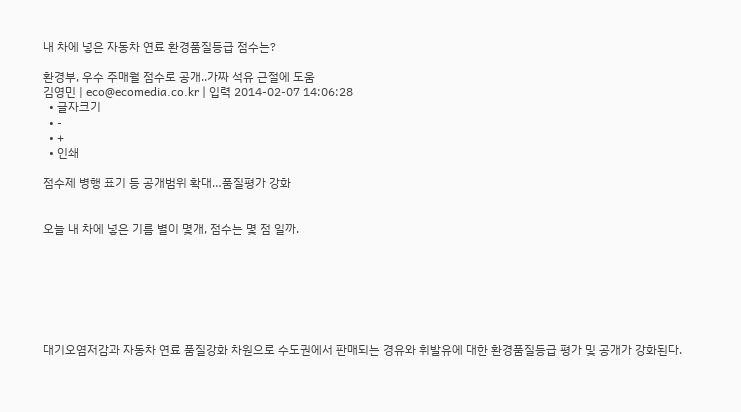내 차에 넣은 자동차 연료 환경품질등급 점수는?

환경부, 우수 주매월 점수로 공개..가짜 석유 근절에 도움
김영민 | eco@ecomedia.co.kr | 입력 2014-02-07 14:06:28
  • 글자크기
  • -
  • +
  • 인쇄

점수제 병행 표기 등 공개범위 확대…품질평가 강화


오늘 내 차에 넣은 기름 별이 몇개, 점수는 몇 점 일까.







대기오염저감과 자동차 연료 품질강화 차원으로 수도권에서 판매되는 경유와 휘발유에 대한 환경품질등급 평가 및 공개가 강화된다.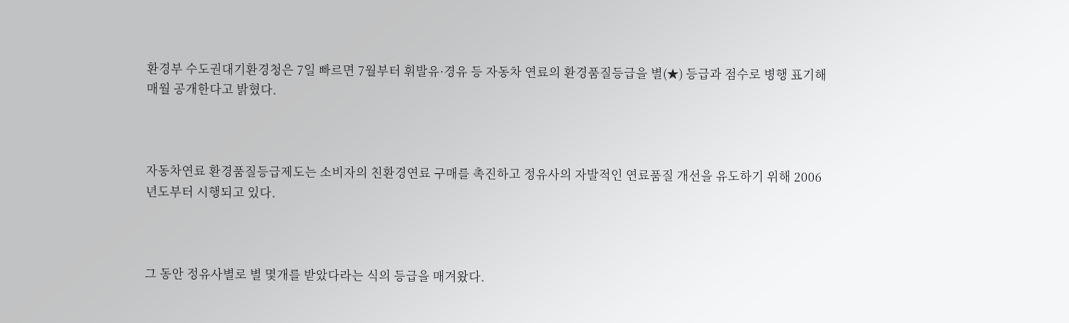환경부 수도권대기환경청은 7일 빠르면 7월부터 휘발유·경유 등 자동차 연료의 환경품질등급을 별(★) 등급과 점수로 병행 표기해 매월 공개한다고 밝혔다.



자동차연료 환경품질등급제도는 소비자의 친환경연료 구매를 촉진하고 정유사의 자발적인 연료품질 개선을 유도하기 위해 2006년도부터 시행되고 있다.



그 동안 정유사별로 별 몇개를 받았다라는 식의 등급을 매겨왔다.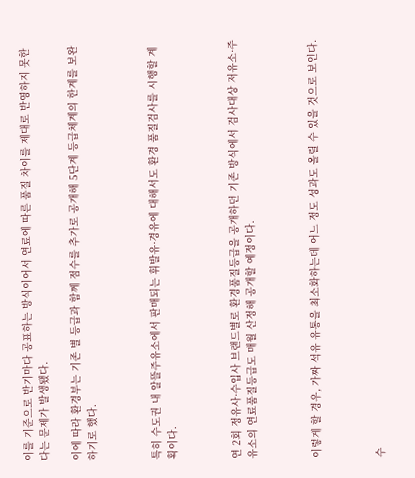이를 기준으로 반기마다 공표하는 방식이어서 연료에 따른 품질 차이를 제대로 반영하지 못한다는 문제가 발생됐다.

이에 따라 환경부는 기존 별 등급과 함께 점수를 추가로 공개해 5단계 등급체계의 한계를 보완하기로 했다.



특히 수도권 내 알뜰주유소에서 판매되는 휘발유·경유에 대해서도 환경 품질검사를 시행할 계획이다.



연 2회 정유사·수입사 브랜드별로 환경품질등급을 공개하던 기존 방식에서 검사대상 저유소·주유소의 연료품질등급도 매월 산정해 공개할 예정이다.



이렇게 할 경우, 가짜 석유 유통을 최소화하는데 어느 정도 성과도 올릴 수 있을 것으로 보인다.



수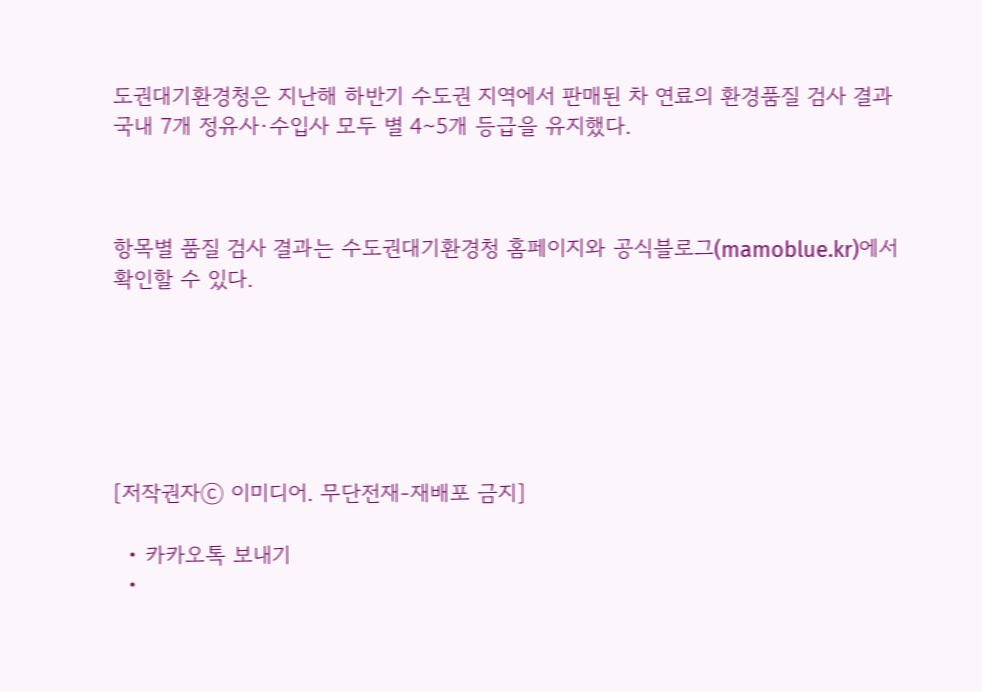도권대기환경청은 지난해 하반기 수도권 지역에서 판매된 차 연료의 환경품질 검사 결과 국내 7개 정유사·수입사 모두 별 4∼5개 등급을 유지했다.



항목별 품질 검사 결과는 수도권대기환경청 홈페이지와 공식블로그(mamoblue.kr)에서 확인할 수 있다.






[저작권자ⓒ 이미디어. 무단전재-재배포 금지]

  • 카카오톡 보내기
  •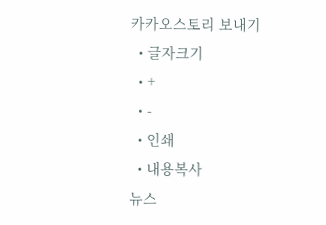카카오스토리 보내기
  • 글자크기
  • +
  • -
  • 인쇄
  • 내용복사
뉴스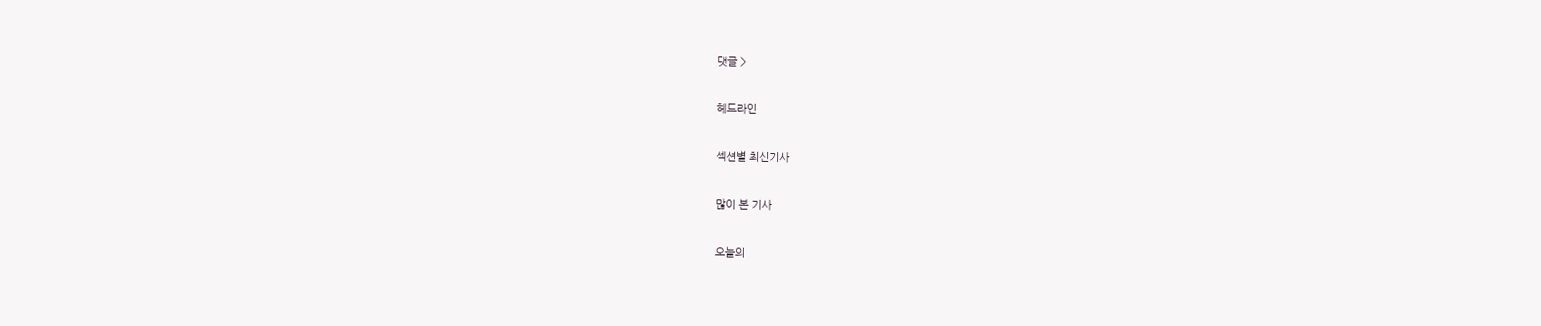댓글 >

헤드라인

섹션별 최신기사

많이 본 기사

오늘의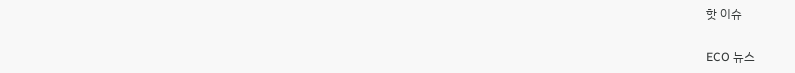핫 이슈

ECO 뉴스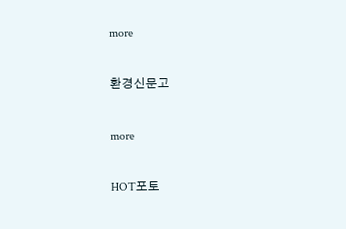more

환경신문고

more

HOT포토